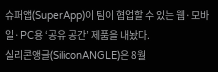슈퍼앱(SuperApp)이 팀이 협업할 수 있는 웹·모바일·PC용 ‘공유 공간’ 제품을 내놨다.
실리콘앵글(SiliconANGLE)은 8월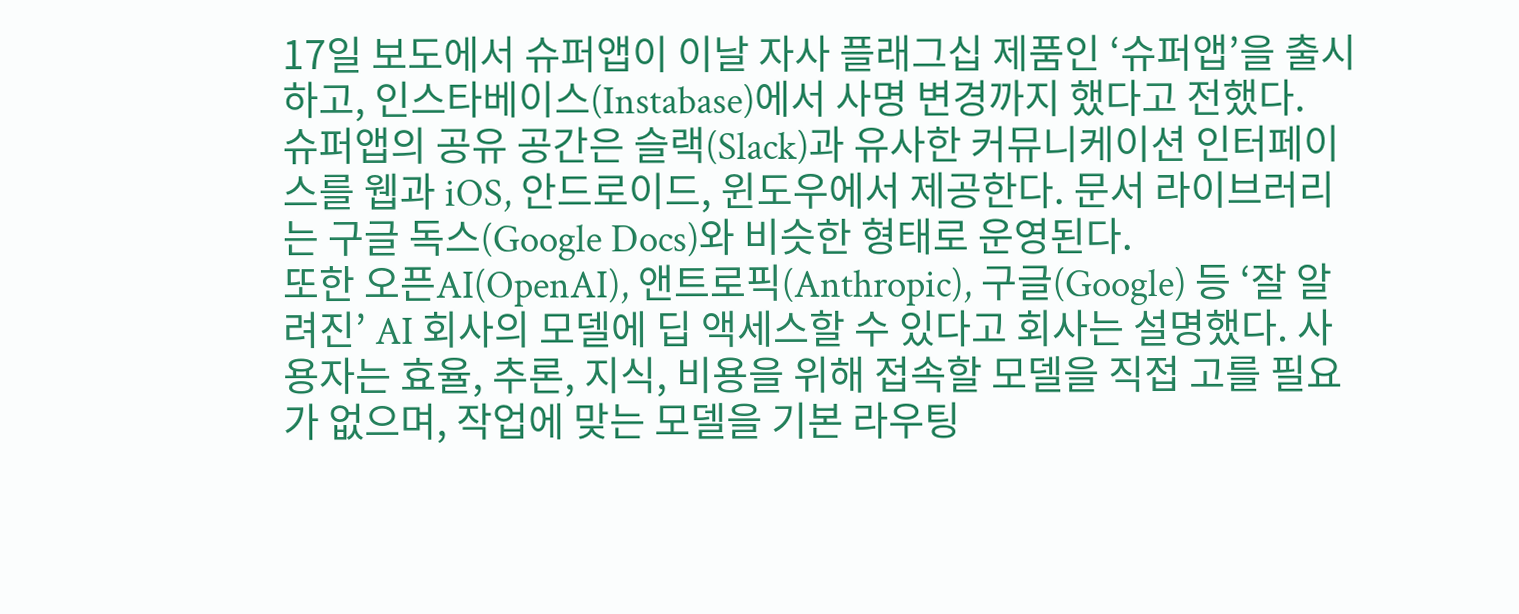17일 보도에서 슈퍼앱이 이날 자사 플래그십 제품인 ‘슈퍼앱’을 출시하고, 인스타베이스(Instabase)에서 사명 변경까지 했다고 전했다.
슈퍼앱의 공유 공간은 슬랙(Slack)과 유사한 커뮤니케이션 인터페이스를 웹과 iOS, 안드로이드, 윈도우에서 제공한다. 문서 라이브러리는 구글 독스(Google Docs)와 비슷한 형태로 운영된다.
또한 오픈AI(OpenAI), 앤트로픽(Anthropic), 구글(Google) 등 ‘잘 알려진’ AI 회사의 모델에 딥 액세스할 수 있다고 회사는 설명했다. 사용자는 효율, 추론, 지식, 비용을 위해 접속할 모델을 직접 고를 필요가 없으며, 작업에 맞는 모델을 기본 라우팅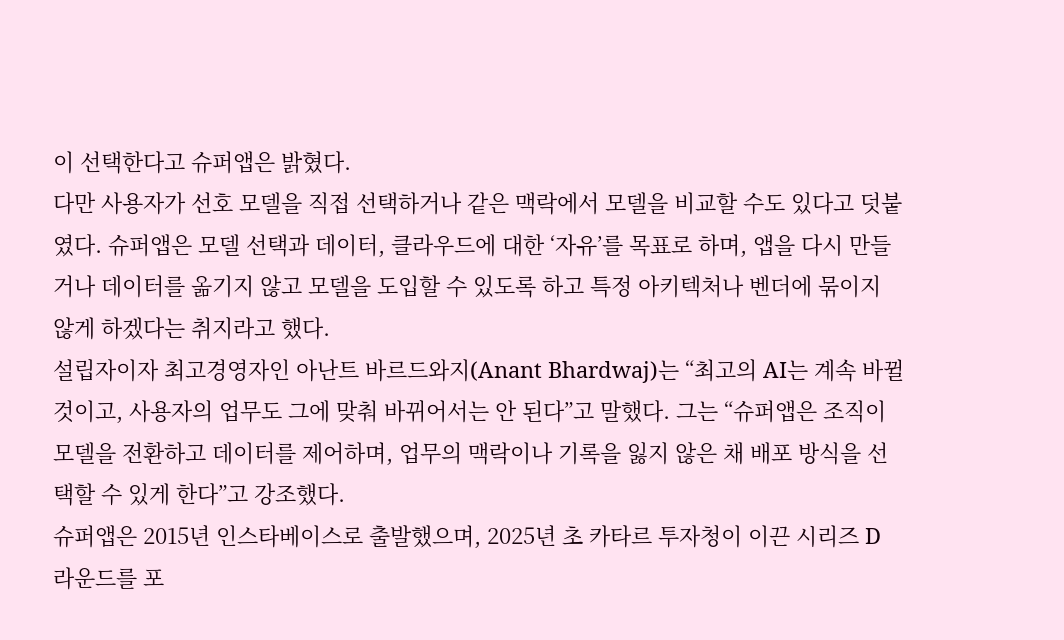이 선택한다고 슈퍼앱은 밝혔다.
다만 사용자가 선호 모델을 직접 선택하거나 같은 맥락에서 모델을 비교할 수도 있다고 덧붙였다. 슈퍼앱은 모델 선택과 데이터, 클라우드에 대한 ‘자유’를 목표로 하며, 앱을 다시 만들거나 데이터를 옮기지 않고 모델을 도입할 수 있도록 하고 특정 아키텍처나 벤더에 묶이지 않게 하겠다는 취지라고 했다.
설립자이자 최고경영자인 아난트 바르드와지(Anant Bhardwaj)는 “최고의 AI는 계속 바뀔 것이고, 사용자의 업무도 그에 맞춰 바뀌어서는 안 된다”고 말했다. 그는 “슈퍼앱은 조직이 모델을 전환하고 데이터를 제어하며, 업무의 맥락이나 기록을 잃지 않은 채 배포 방식을 선택할 수 있게 한다”고 강조했다.
슈퍼앱은 2015년 인스타베이스로 출발했으며, 2025년 초 카타르 투자청이 이끈 시리즈 D 라운드를 포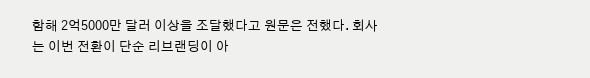함해 2억5000만 달러 이상을 조달했다고 원문은 전했다. 회사는 이번 전환이 단순 리브랜딩이 아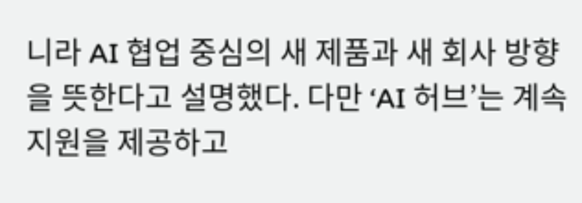니라 AI 협업 중심의 새 제품과 새 회사 방향을 뜻한다고 설명했다. 다만 ‘AI 허브’는 계속 지원을 제공하고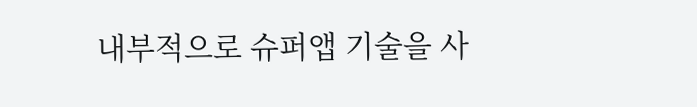내부적으로 슈퍼앱 기술을 사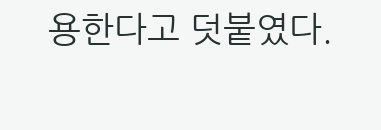용한다고 덧붙였다.